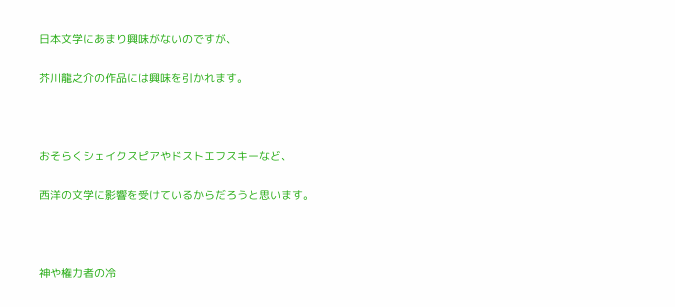日本文学にあまり興味がないのですが、

芥川龍之介の作品には興味を引かれます。



おそらくシェイクスピアやドストエフスキーなど、

西洋の文学に影響を受けているからだろうと思います。



神や権力者の冷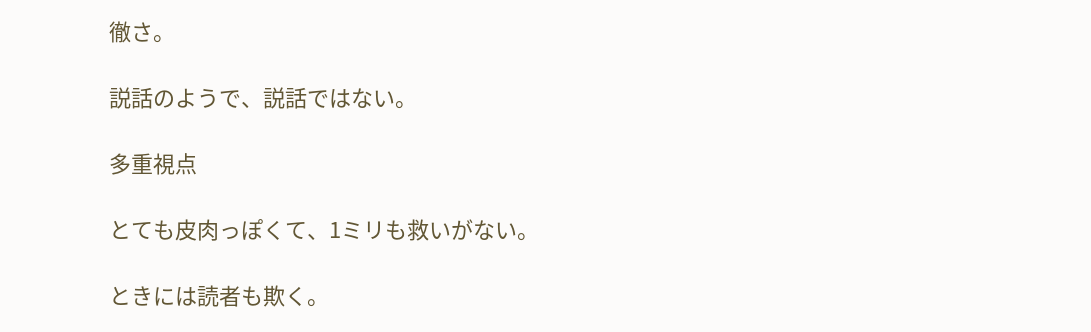徹さ。

説話のようで、説話ではない。

多重視点

とても皮肉っぽくて、1ミリも救いがない。

ときには読者も欺く。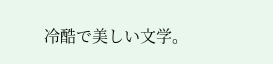冷酷で美しい文学。